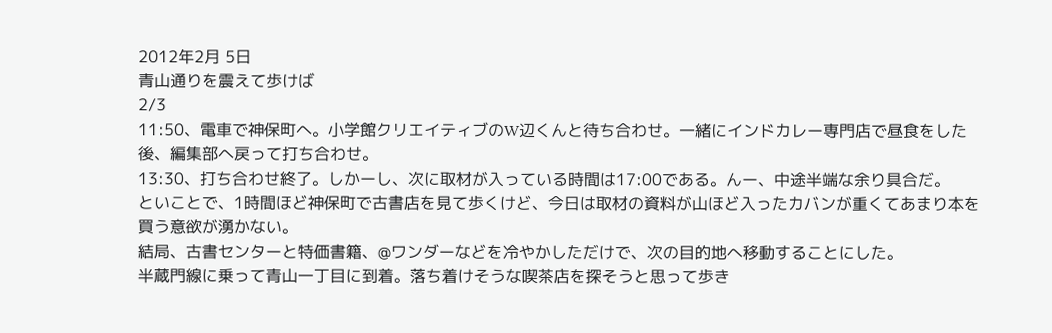2012年2月 5日
青山通りを震えて歩けば
2/3
11:50、電車で神保町へ。小学館クリエイティブのW辺くんと待ち合わせ。一緒にインドカレー専門店で昼食をした後、編集部へ戻って打ち合わせ。
13:30、打ち合わせ終了。しかーし、次に取材が入っている時間は17:00である。んー、中途半端な余り具合だ。
といことで、1時間ほど神保町で古書店を見て歩くけど、今日は取材の資料が山ほど入ったカバンが重くてあまり本を買う意欲が湧かない。
結局、古書センターと特価書籍、@ワンダーなどを冷やかしただけで、次の目的地へ移動することにした。
半蔵門線に乗って青山一丁目に到着。落ち着けそうな喫茶店を探そうと思って歩き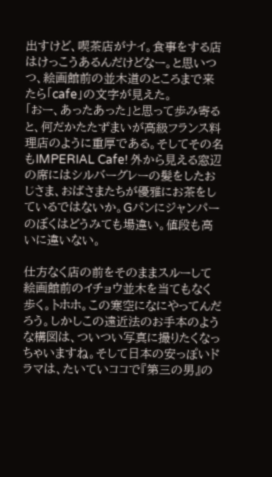出すけど、喫茶店がナイ。食事をする店はけっこうあるんだけどなー。と思いつつ、絵画館前の並木道のところまで来たら「cafe」の文字が見えた。
「おー、あったあった」と思って歩み寄ると、何だかたたずまいが高級フランス料理店のように重厚である。そしてその名もIMPERIAL Cafe! 外から見える窓辺の席にはシルバーグレーの髪をしたおじさま、おばさまたちが優雅にお茶をしているではないか。Gパンにジャンパーのぼくはどうみても場違い。値段も高いに違いない。

仕方なく店の前をそのままスルーして絵画館前のイチョウ並木を当てもなく歩く。トホホ。この寒空になにやってんだろう。しかしこの遠近法のお手本のような構図は、ついつい写真に撮りたくなっちゃいますね。そして日本の安っぽいドラマは、たいていココで『第三の男』の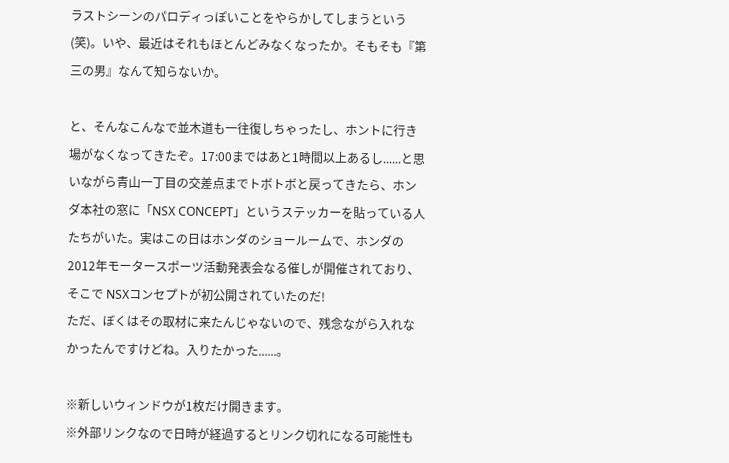ラストシーンのパロディっぽいことをやらかしてしまうという(笑)。いや、最近はそれもほとんどみなくなったか。そもそも『第三の男』なんて知らないか。

と、そんなこんなで並木道も一往復しちゃったし、ホントに行き場がなくなってきたぞ。17:00まではあと1時間以上あるし......と思いながら青山一丁目の交差点までトボトボと戻ってきたら、ホンダ本社の窓に「NSX CONCEPT」というステッカーを貼っている人たちがいた。実はこの日はホンダのショールームで、ホンダの2012年モータースポーツ活動発表会なる催しが開催されており、そこで NSXコンセプトが初公開されていたのだ!
ただ、ぼくはその取材に来たんじゃないので、残念ながら入れなかったんですけどね。入りたかった......。

※新しいウィンドウが1枚だけ開きます。
※外部リンクなので日時が経過するとリンク切れになる可能性も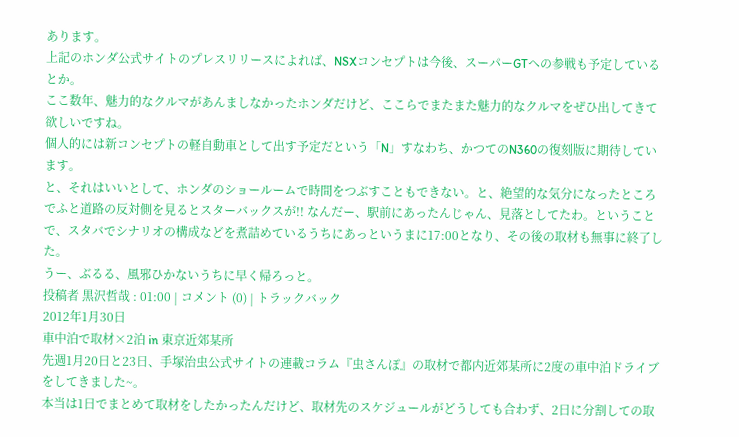あります。
上記のホンダ公式サイトのプレスリリースによれば、NSXコンセプトは今後、スーパーGTへの参戦も予定しているとか。
ここ数年、魅力的なクルマがあんましなかったホンダだけど、ここらでまたまた魅力的なクルマをぜひ出してきて欲しいですね。
個人的には新コンセプトの軽自動車として出す予定だという「N」すなわち、かつてのN360の復刻版に期待しています。
と、それはいいとして、ホンダのショールームで時間をつぶすこともできない。と、絶望的な気分になったところでふと道路の反対側を見るとスターバックスが!! なんだー、駅前にあったんじゃん、見落としてたわ。ということで、スタバでシナリオの構成などを煮詰めているうちにあっというまに17:00となり、その後の取材も無事に終了した。
うー、ぶるる、風邪ひかないうちに早く帰ろっと。
投稿者 黒沢哲哉 : 01:00 | コメント (0) | トラックバック
2012年1月30日
車中泊で取材×2泊 in 東京近郊某所
先週1月20日と23日、手塚治虫公式サイトの連載コラム『虫さんぽ』の取材で都内近郊某所に2度の車中泊ドライブをしてきました~。
本当は1日でまとめて取材をしたかったんだけど、取材先のスケジュールがどうしても合わず、2日に分割しての取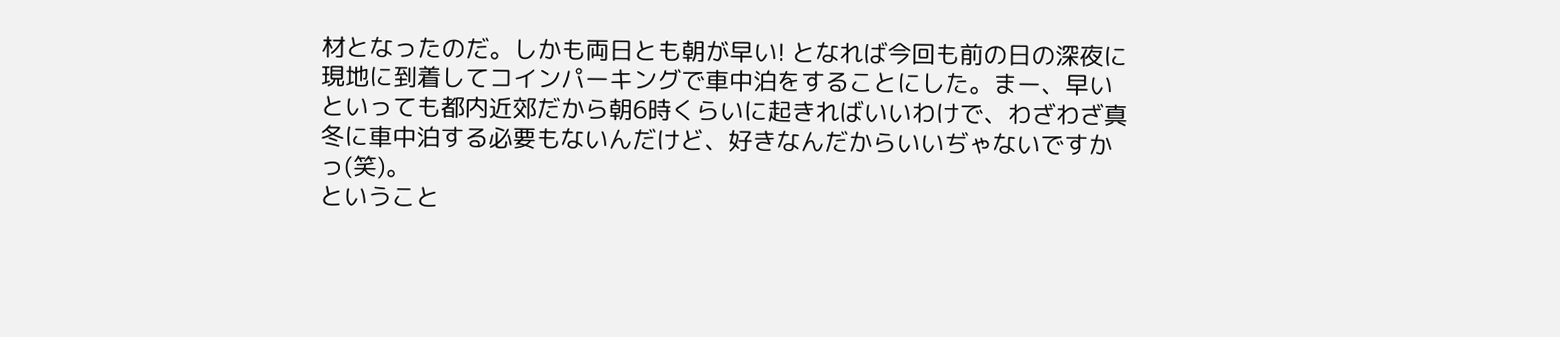材となったのだ。しかも両日とも朝が早い! となれば今回も前の日の深夜に現地に到着してコインパーキングで車中泊をすることにした。まー、早いといっても都内近郊だから朝6時くらいに起きればいいわけで、わざわざ真冬に車中泊する必要もないんだけど、好きなんだからいいぢゃないですかっ(笑)。
ということ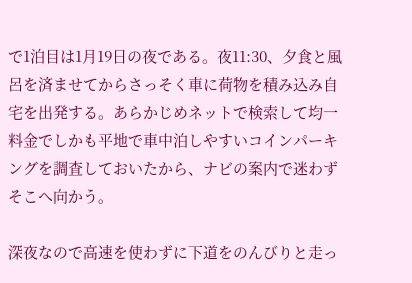で1泊目は1月19日の夜である。夜11:30、夕食と風呂を済ませてからさっそく車に荷物を積み込み自宅を出発する。あらかじめネットで検索して均一料金でしかも平地で車中泊しやすいコインパーキングを調査しておいたから、ナビの案内で迷わずそこへ向かう。

深夜なので高速を使わずに下道をのんびりと走っ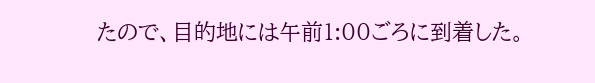たので、目的地には午前1:00ごろに到着した。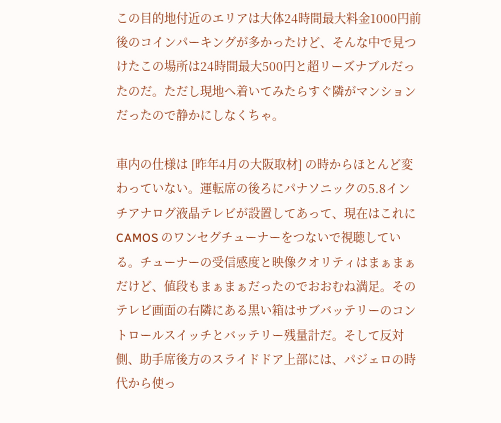この目的地付近のエリアは大体24時間最大料金1000円前後のコインパーキングが多かったけど、そんな中で見つけたこの場所は24時間最大500円と超リーズナブルだったのだ。ただし現地へ着いてみたらすぐ隣がマンションだったので静かにしなくちゃ。

車内の仕様は [昨年4月の大阪取材] の時からほとんど変わっていない。運転席の後ろにパナソニックの5.8インチアナログ液晶テレビが設置してあって、現在はこれに CAMOS のワンセグチューナーをつないで視聴している。チューナーの受信感度と映像クオリティはまぁまぁだけど、値段もまぁまぁだったのでおおむね満足。そのテレビ画面の右隣にある黒い箱はサブバッテリーのコントロールスイッチとバッテリー残量計だ。そして反対側、助手席後方のスライドドア上部には、パジェロの時代から使っ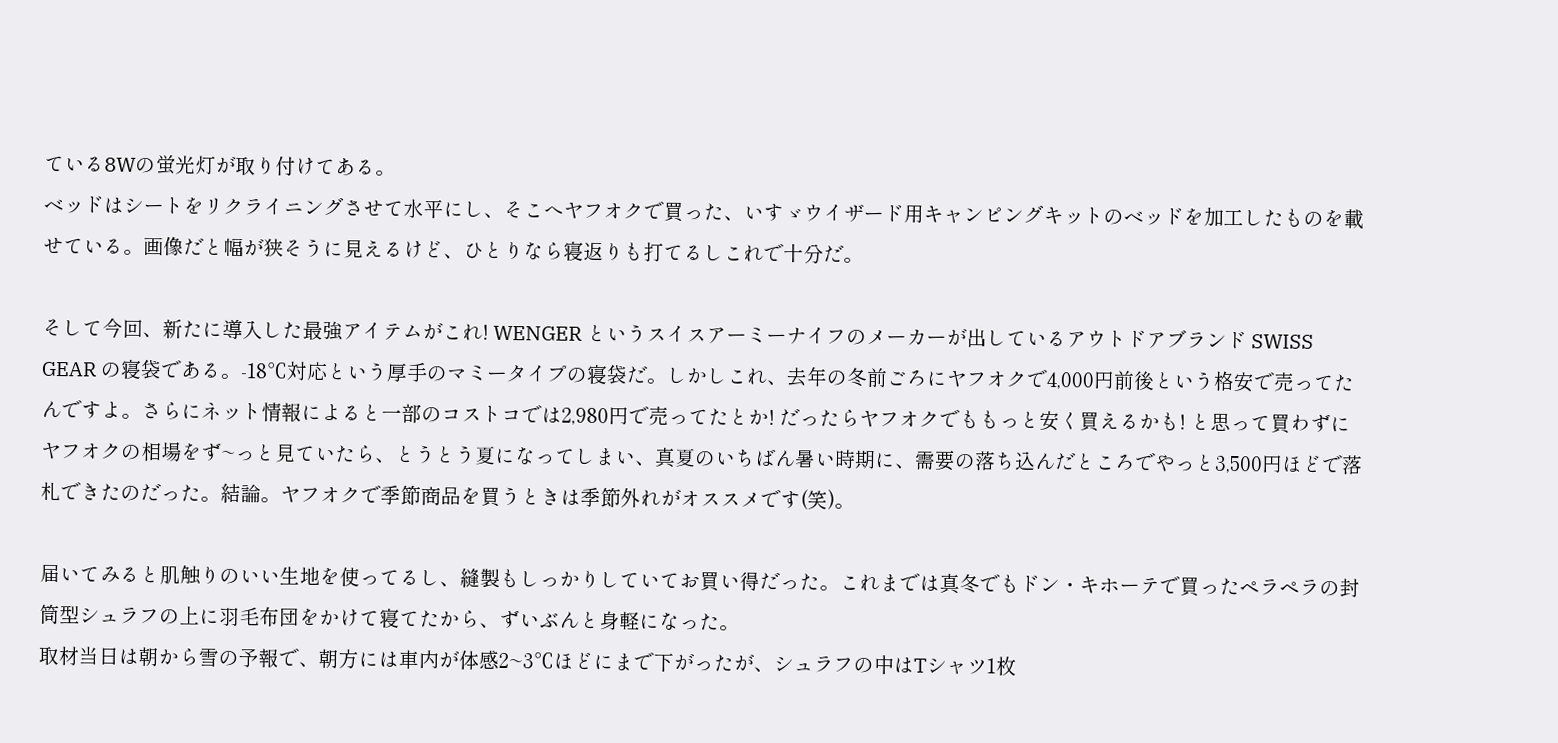ている8Wの蛍光灯が取り付けてある。
ベッドはシートをリクライニングさせて水平にし、そこへヤフオクで買った、いすゞウイザード用キャンピングキットのベッドを加工したものを載せている。画像だと幅が狭そうに見えるけど、ひとりなら寝返りも打てるしこれで十分だ。

そして今回、新たに導入した最強アイテムがこれ! WENGER というスイスアーミーナイフのメーカーが出しているアウトドアブランド SWISS GEAR の寝袋である。-18℃対応という厚手のマミータイプの寝袋だ。しかしこれ、去年の冬前ごろにヤフオクで4,000円前後という格安で売ってたんですよ。さらにネット情報によると一部のコストコでは2,980円で売ってたとか! だったらヤフオクでももっと安く買えるかも! と思って買わずにヤフオクの相場をず~っと見ていたら、とうとう夏になってしまい、真夏のいちばん暑い時期に、需要の落ち込んだところでやっと3,500円ほどで落札できたのだった。結論。ヤフオクで季節商品を買うときは季節外れがオススメです(笑)。

届いてみると肌触りのいい生地を使ってるし、縫製もしっかりしていてお買い得だった。これまでは真冬でもドン・キホーテで買ったペラペラの封筒型シュラフの上に羽毛布団をかけて寝てたから、ずいぶんと身軽になった。
取材当日は朝から雪の予報で、朝方には車内が体感2~3℃ほどにまで下がったが、シュラフの中はTシャツ1枚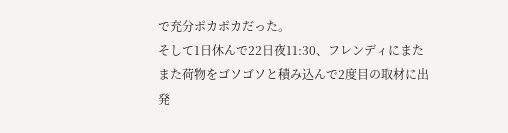で充分ポカポカだった。
そして1日休んで22日夜11:30、フレンディにまたまた荷物をゴソゴソと積み込んで2度目の取材に出発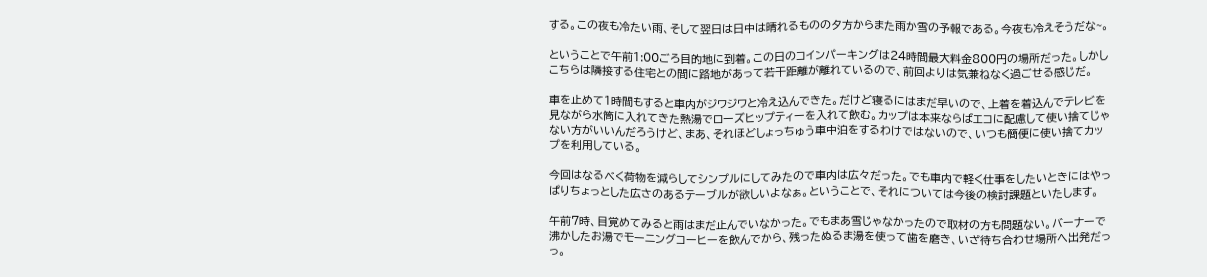する。この夜も冷たい雨、そして翌日は日中は晴れるものの夕方からまた雨か雪の予報である。今夜も冷えそうだな~。

ということで午前1:00ごろ目的地に到着。この日のコインパーキングは24時間最大料金800円の場所だった。しかしこちらは隣接する住宅との間に路地があって若干距離が離れているので、前回よりは気兼ねなく過ごせる感じだ。

車を止めて1時間もすると車内がジワジワと冷え込んできた。だけど寝るにはまだ早いので、上着を着込んでテレビを見ながら水筒に入れてきた熱湯でローズヒップティーを入れて飲む。カップは本来ならばエコに配慮して使い捨てじゃない方がいいんだろうけど、まあ、それほどしょっちゅう車中泊をするわけではないので、いつも簡便に使い捨てカップを利用している。

今回はなるべく荷物を減らしてシンプルにしてみたので車内は広々だった。でも車内で軽く仕事をしたいときにはやっぱりちょっとした広さのあるテーブルが欲しいよなぁ。ということで、それについては今後の検討課題といたします。

午前7時、目覚めてみると雨はまだ止んでいなかった。でもまあ雪じゃなかったので取材の方も問題ない。バーナーで沸かしたお湯でモーニングコーヒーを飲んでから、残ったぬるま湯を使って歯を磨き、いざ待ち合わせ場所へ出発だっっ。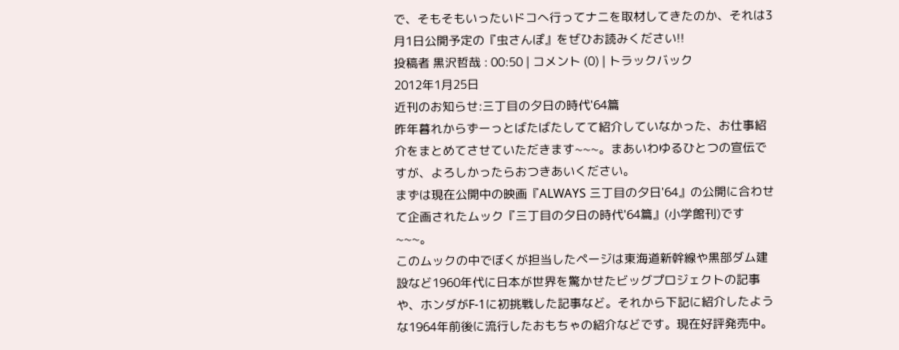で、そもそもいったいドコへ行ってナニを取材してきたのか、それは3月1日公開予定の『虫さんぽ』をぜひお読みください!!
投稿者 黒沢哲哉 : 00:50 | コメント (0) | トラックバック
2012年1月25日
近刊のお知らせ:三丁目の夕日の時代'64篇
昨年暮れからずーっとばたばたしてて紹介していなかった、お仕事紹介をまとめてさせていただきます~~~。まあいわゆるひとつの宣伝ですが、よろしかったらおつきあいください。
まずは現在公開中の映画『ALWAYS 三丁目の夕日'64』の公開に合わせて企画されたムック『三丁目の夕日の時代'64篇』(小学館刊)です~~~。
このムックの中でぼくが担当したページは東海道新幹線や黒部ダム建設など1960年代に日本が世界を驚かせたビッグプロジェクトの記事や、ホンダがF-1に初挑戦した記事など。それから下記に紹介したような1964年前後に流行したおもちゃの紹介などです。現在好評発売中。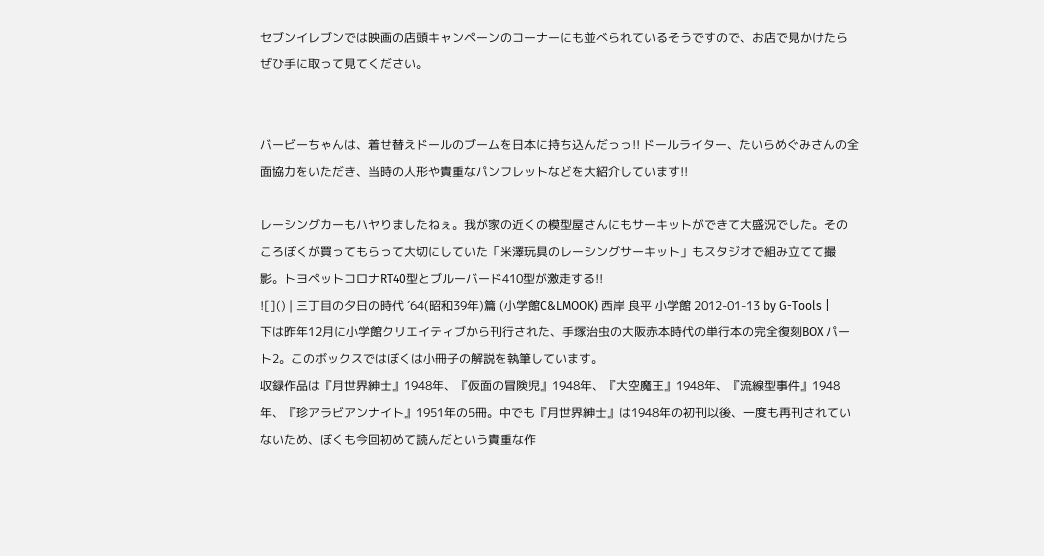セブンイレブンでは映画の店頭キャンペーンのコーナーにも並べられているそうですので、お店で見かけたらぜひ手に取って見てください。


バービーちゃんは、着せ替えドールのブームを日本に持ち込んだっっ!! ドールライター、たいらめぐみさんの全面協力をいただき、当時の人形や貴重なパンフレットなどを大紹介しています!!

レーシングカーもハヤりましたねぇ。我が家の近くの模型屋さんにもサーキットができて大盛況でした。そのころぼくが買ってもらって大切にしていた「米澤玩具のレーシングサーキット」もスタジオで組み立てて撮影。トヨペットコロナRT40型とブルーバード410型が激走する!!
![]() | 三丁目の夕日の時代 ´64(昭和39年)篇 (小学館C&LMOOK) 西岸 良平 小学館 2012-01-13 by G-Tools |
下は昨年12月に小学館クリエイティブから刊行された、手塚治虫の大阪赤本時代の単行本の完全復刻BOX パート2。このボックスではぼくは小冊子の解説を執筆しています。
収録作品は『月世界紳士』1948年、『仮面の冒険児』1948年、『大空魔王』1948年、『流線型事件』1948年、『珍アラビアンナイト』1951年の5冊。中でも『月世界紳士』は1948年の初刊以後、一度も再刊されていないため、ぼくも今回初めて読んだという貴重な作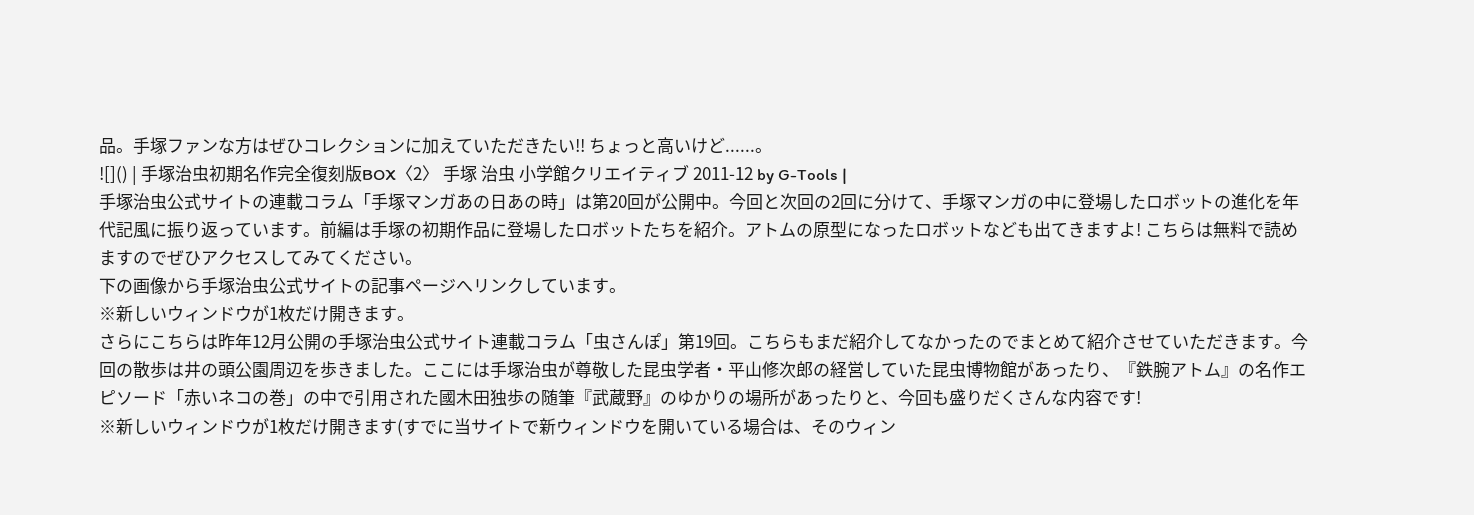品。手塚ファンな方はぜひコレクションに加えていただきたい!! ちょっと高いけど......。
![]() | 手塚治虫初期名作完全復刻版BOX〈2〉 手塚 治虫 小学館クリエイティブ 2011-12 by G-Tools |
手塚治虫公式サイトの連載コラム「手塚マンガあの日あの時」は第20回が公開中。今回と次回の2回に分けて、手塚マンガの中に登場したロボットの進化を年代記風に振り返っています。前編は手塚の初期作品に登場したロボットたちを紹介。アトムの原型になったロボットなども出てきますよ! こちらは無料で読めますのでぜひアクセスしてみてください。
下の画像から手塚治虫公式サイトの記事ページへリンクしています。
※新しいウィンドウが1枚だけ開きます。
さらにこちらは昨年12月公開の手塚治虫公式サイト連載コラム「虫さんぽ」第19回。こちらもまだ紹介してなかったのでまとめて紹介させていただきます。今回の散歩は井の頭公園周辺を歩きました。ここには手塚治虫が尊敬した昆虫学者・平山修次郎の経営していた昆虫博物館があったり、『鉄腕アトム』の名作エピソード「赤いネコの巻」の中で引用された國木田独歩の随筆『武蔵野』のゆかりの場所があったりと、今回も盛りだくさんな内容です!
※新しいウィンドウが1枚だけ開きます(すでに当サイトで新ウィンドウを開いている場合は、そのウィン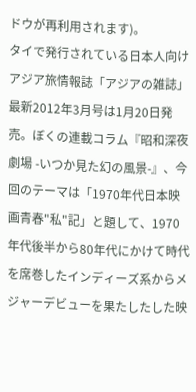ドウが再利用されます)。
タイで発行されている日本人向けアジア旅情報誌「アジアの雑誌」最新2012年3月号は1月20日発売。ぼくの連載コラム『昭和深夜劇場 -いつか見た幻の風景-』、今回のテーマは「1970年代日本映画青春"私"記」と題して、1970年代後半から80年代にかけて時代を席巻したインディーズ系からメジャーデビューを果たしたした映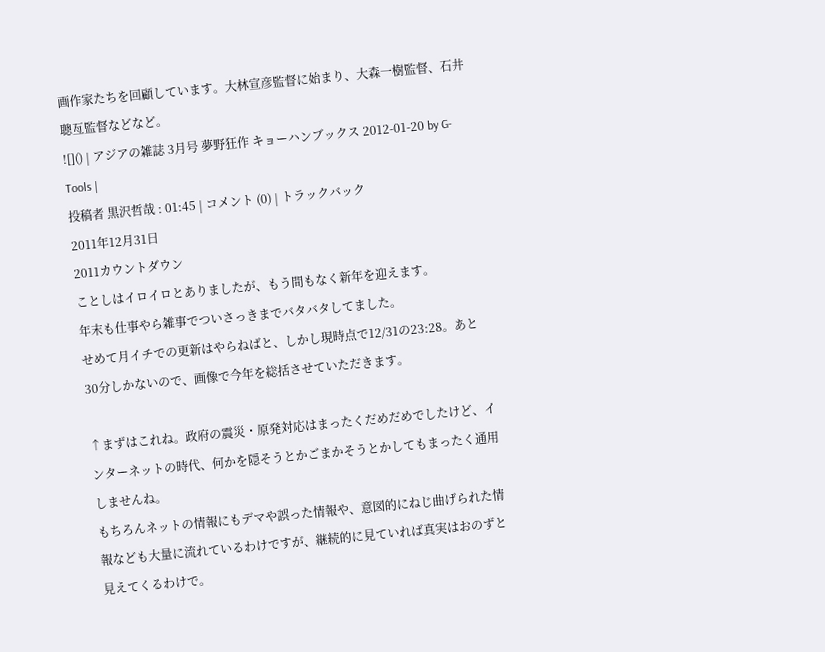画作家たちを回顧しています。大林宣彦監督に始まり、大森一樹監督、石井聰亙監督などなど。
![]() | アジアの雑誌 3月号 夢野狂作 キョーハンブックス 2012-01-20 by G-Tools |
投稿者 黒沢哲哉 : 01:45 | コメント (0) | トラックバック
2011年12月31日
2011カウントダウン
ことしはイロイロとありましたが、もう間もなく新年を迎えます。
年末も仕事やら雑事でついさっきまでバタバタしてました。
せめて月イチでの更新はやらねばと、しかし現時点で12/31の23:28。あと30分しかないので、画像で今年を総括させていただきます。

↑まずはこれね。政府の震災・原発対応はまったくだめだめでしたけど、インターネットの時代、何かを隠そうとかごまかそうとかしてもまったく通用しませんね。
もちろんネットの情報にもデマや誤った情報や、意図的にねじ曲げられた情報なども大量に流れているわけですが、継続的に見ていれば真実はおのずと見えてくるわけで。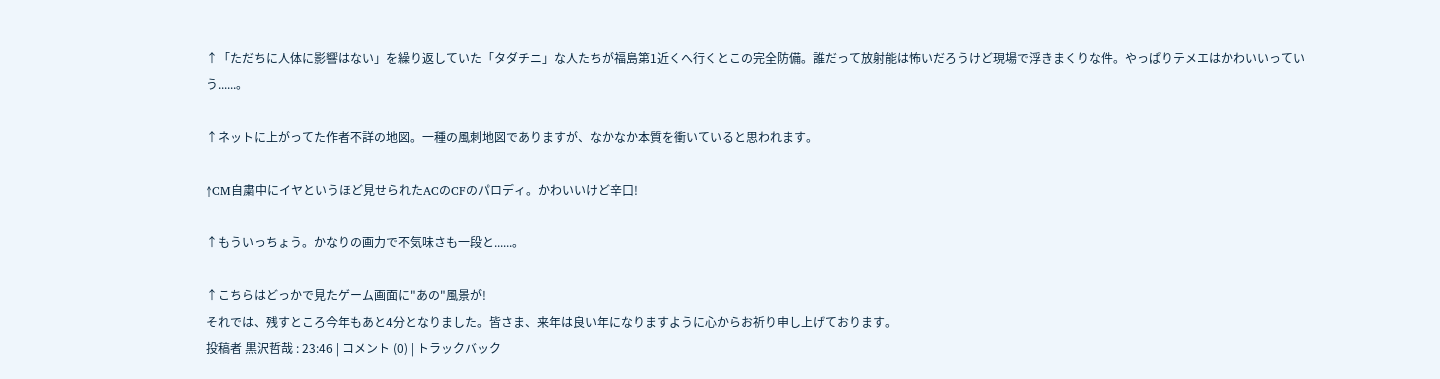↑「ただちに人体に影響はない」を繰り返していた「タダチニ」な人たちが福島第1近くへ行くとこの完全防備。誰だって放射能は怖いだろうけど現場で浮きまくりな件。やっぱりテメエはかわいいっていう......。

↑ネットに上がってた作者不詳の地図。一種の風刺地図でありますが、なかなか本質を衝いていると思われます。

↑CM自粛中にイヤというほど見せられたACのCFのパロディ。かわいいけど辛口!

↑もういっちょう。かなりの画力で不気味さも一段と......。

↑こちらはどっかで見たゲーム画面に"あの"風景が!
それでは、残すところ今年もあと4分となりました。皆さま、来年は良い年になりますように心からお祈り申し上げております。
投稿者 黒沢哲哉 : 23:46 | コメント (0) | トラックバック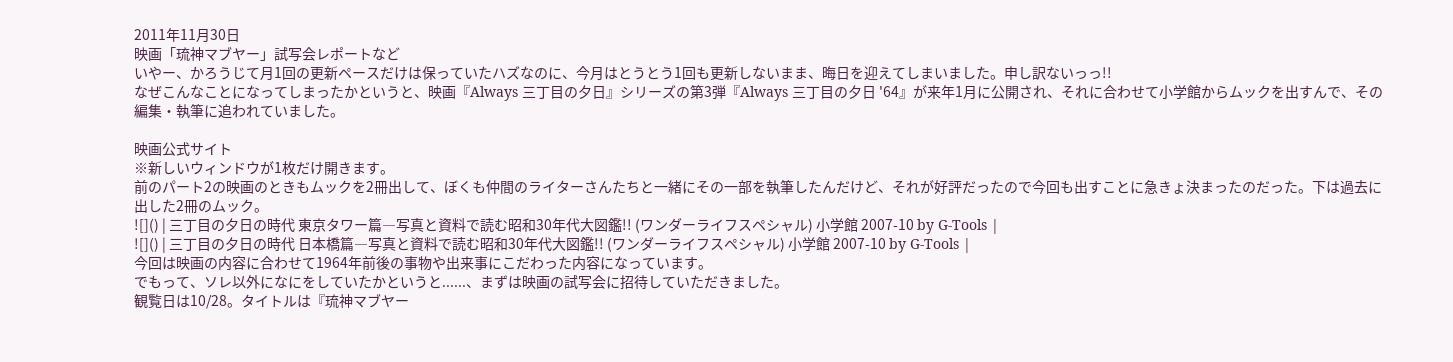2011年11月30日
映画「琉神マブヤー」試写会レポートなど
いやー、かろうじて月1回の更新ペースだけは保っていたハズなのに、今月はとうとう1回も更新しないまま、晦日を迎えてしまいました。申し訳ないっっ!!
なぜこんなことになってしまったかというと、映画『Always 三丁目の夕日』シリーズの第3弾『Always 三丁目の夕日 '64』が来年1月に公開され、それに合わせて小学館からムックを出すんで、その編集・執筆に追われていました。

映画公式サイト
※新しいウィンドウが1枚だけ開きます。
前のパート2の映画のときもムックを2冊出して、ぼくも仲間のライターさんたちと一緒にその一部を執筆したんだけど、それが好評だったので今回も出すことに急きょ決まったのだった。下は過去に出した2冊のムック。
![]() | 三丁目の夕日の時代 東京タワー篇―写真と資料で読む昭和30年代大図鑑!! (ワンダーライフスペシャル) 小学館 2007-10 by G-Tools |
![]() | 三丁目の夕日の時代 日本橋篇―写真と資料で読む昭和30年代大図鑑!! (ワンダーライフスペシャル) 小学館 2007-10 by G-Tools |
今回は映画の内容に合わせて1964年前後の事物や出来事にこだわった内容になっています。
でもって、ソレ以外になにをしていたかというと......、まずは映画の試写会に招待していただきました。
観覧日は10/28。タイトルは『琉神マブヤー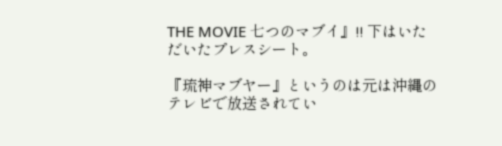THE MOVIE 七つのマブイ』!! 下はいただいたプレスシート。

『琉神マブヤー』というのは元は沖縄のテレビで放送されてい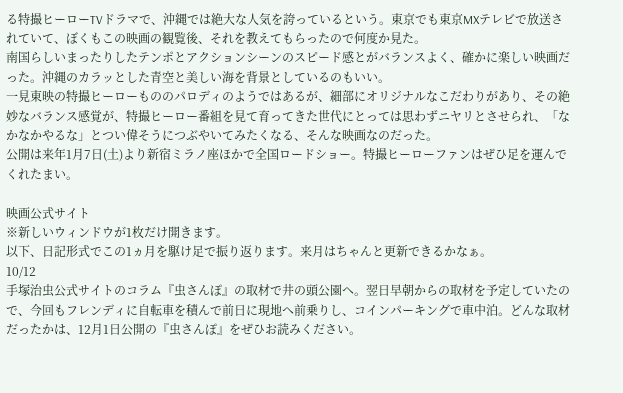る特撮ヒーローTVドラマで、沖縄では絶大な人気を誇っているという。東京でも東京MXテレビで放送されていて、ぼくもこの映画の観覧後、それを教えてもらったので何度か見た。
南国らしいまったりしたテンポとアクションシーンのスピード感とがバランスよく、確かに楽しい映画だった。沖縄のカラッとした青空と美しい海を背景としているのもいい。
一見東映の特撮ヒーローもののパロディのようではあるが、細部にオリジナルなこだわりがあり、その絶妙なバランス感覚が、特撮ヒーロー番組を見て育ってきた世代にとっては思わずニヤリとさせられ、「なかなかやるな」とつい偉そうにつぶやいてみたくなる、そんな映画なのだった。
公開は来年1月7日(土)より新宿ミラノ座ほかで全国ロードショー。特撮ヒーローファンはぜひ足を運んでくれたまい。

映画公式サイト
※新しいウィンドウが1枚だけ開きます。
以下、日記形式でこの1ヵ月を駆け足で振り返ります。来月はちゃんと更新できるかなぁ。
10/12
手塚治虫公式サイトのコラム『虫さんぽ』の取材で井の頭公園へ。翌日早朝からの取材を予定していたので、今回もフレンディに自転車を積んで前日に現地へ前乗りし、コインパーキングで車中泊。どんな取材だったかは、12月1日公開の『虫さんぽ』をぜひお読みください。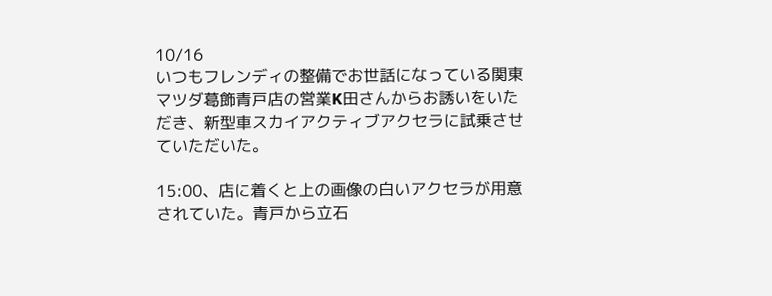10/16
いつもフレンディの整備でお世話になっている関東マツダ葛飾青戸店の営業K田さんからお誘いをいただき、新型車スカイアクティブアクセラに試乗させていただいた。

15:00、店に着くと上の画像の白いアクセラが用意されていた。青戸から立石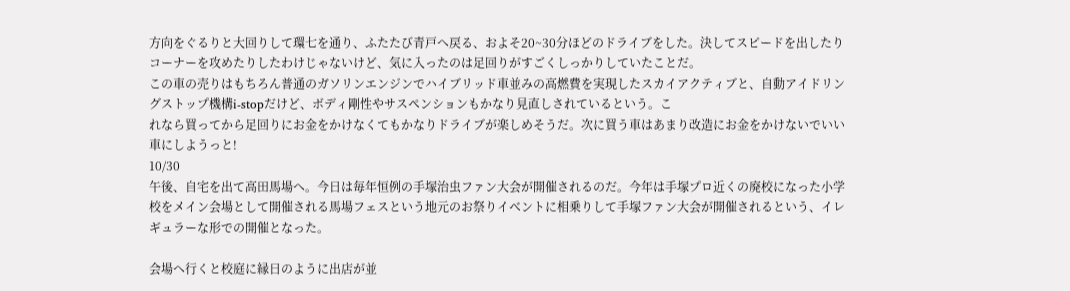方向をぐるりと大回りして環七を通り、ふたたび青戸へ戻る、およそ20~30分ほどのドライブをした。決してスピードを出したりコーナーを攻めたりしたわけじゃないけど、気に入ったのは足回りがすごくしっかりしていたことだ。
この車の売りはもちろん普通のガソリンエンジンでハイブリッド車並みの高燃費を実現したスカイアクティブと、自動アイドリングストップ機構i-stopだけど、ボディ剛性やサスペンションもかなり見直しされているという。こ
れなら買ってから足回りにお金をかけなくてもかなりドライブが楽しめそうだ。次に買う車はあまり改造にお金をかけないでいい車にしようっと!
10/30
午後、自宅を出て高田馬場へ。今日は毎年恒例の手塚治虫ファン大会が開催されるのだ。今年は手塚プロ近くの廃校になった小学校をメイン会場として開催される馬場フェスという地元のお祭りイベントに相乗りして手塚ファン大会が開催されるという、イレギュラーな形での開催となった。

会場へ行くと校庭に縁日のように出店が並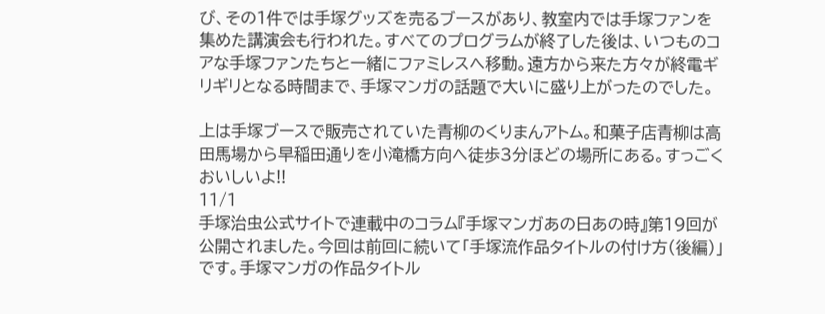び、その1件では手塚グッズを売るブースがあり、教室内では手塚ファンを集めた講演会も行われた。すべてのプログラムが終了した後は、いつものコアな手塚ファンたちと一緒にファミレスへ移動。遠方から来た方々が終電ギリギリとなる時間まで、手塚マンガの話題で大いに盛り上がったのでした。

上は手塚ブースで販売されていた青柳のくりまんアトム。和菓子店青柳は高田馬場から早稲田通りを小滝橋方向へ徒歩3分ほどの場所にある。すっごくおいしいよ!!
11/1
手塚治虫公式サイトで連載中のコラム『手塚マンガあの日あの時』第19回が公開されました。今回は前回に続いて「手塚流作品タイトルの付け方(後編)」です。手塚マンガの作品タイトル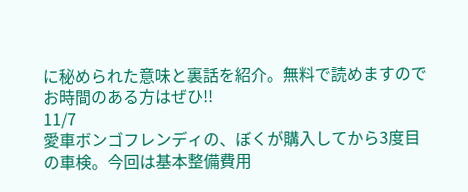に秘められた意味と裏話を紹介。無料で読めますのでお時間のある方はぜひ!!
11/7
愛車ボンゴフレンディの、ぼくが購入してから3度目の車検。今回は基本整備費用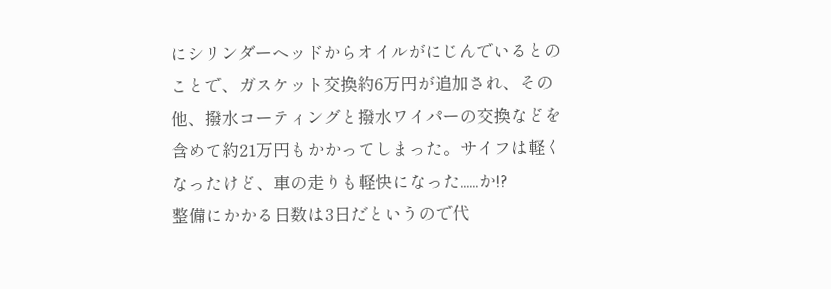にシリンダーヘッドからオイルがにじんでいるとのことで、ガスケット交換約6万円が追加され、その他、撥水コーティングと撥水ワイパーの交換などを含めて約21万円もかかってしまった。サイフは軽くなったけど、車の走りも軽快になった......か!?
整備にかかる日数は3日だというので代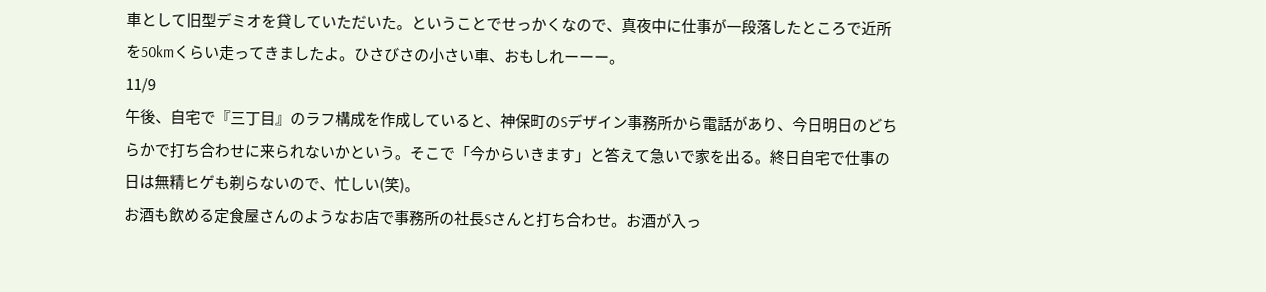車として旧型デミオを貸していただいた。ということでせっかくなので、真夜中に仕事が一段落したところで近所を50kmくらい走ってきましたよ。ひさびさの小さい車、おもしれーーー。
11/9
午後、自宅で『三丁目』のラフ構成を作成していると、神保町のSデザイン事務所から電話があり、今日明日のどちらかで打ち合わせに来られないかという。そこで「今からいきます」と答えて急いで家を出る。終日自宅で仕事の日は無精ヒゲも剃らないので、忙しい(笑)。
お酒も飲める定食屋さんのようなお店で事務所の社長Sさんと打ち合わせ。お酒が入っ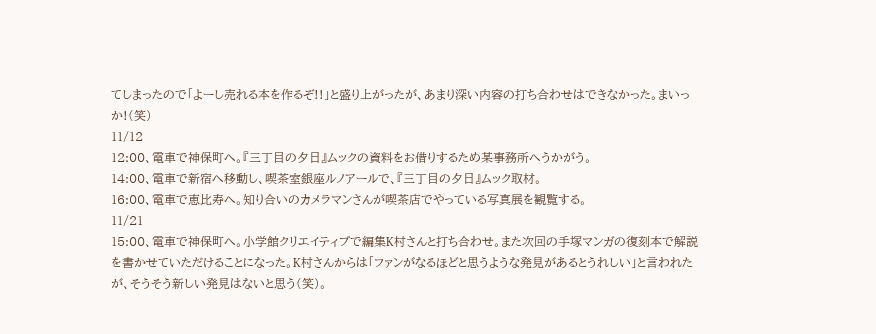てしまったので「よーし売れる本を作るぞ!!」と盛り上がったが、あまり深い内容の打ち合わせはできなかった。まいっか!(笑)
11/12
12:00、電車で神保町へ。『三丁目の夕日』ムックの資料をお借りするため某事務所へうかがう。
14:00、電車で新宿へ移動し、喫茶室銀座ルノアールで、『三丁目の夕日』ムック取材。
16:00、電車で恵比寿へ。知り合いのカメラマンさんが喫茶店でやっている写真展を観覧する。
11/21
15:00、電車で神保町へ。小学館クリエイティブで編集K村さんと打ち合わせ。また次回の手塚マンガの復刻本で解説を書かせていただけることになった。K村さんからは「ファンがなるほどと思うような発見があるとうれしい」と言われたが、そうそう新しい発見はないと思う(笑)。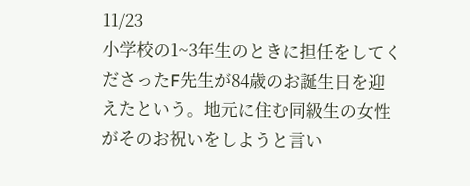11/23
小学校の1~3年生のときに担任をしてくださったF先生が84歳のお誕生日を迎えたという。地元に住む同級生の女性がそのお祝いをしようと言い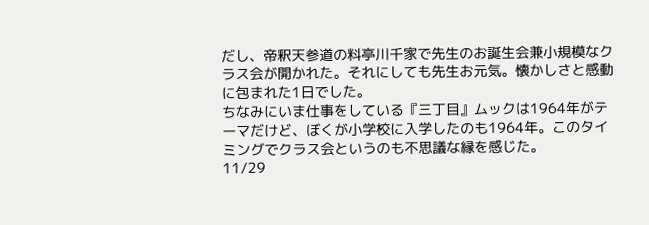だし、帝釈天参道の料亭川千家で先生のお誕生会兼小規模なクラス会が開かれた。それにしても先生お元気。懐かしさと感動に包まれた1日でした。
ちなみにいま仕事をしている『三丁目』ムックは1964年がテーマだけど、ぼくが小学校に入学したのも1964年。このタイミングでクラス会というのも不思議な縁を感じた。
11/29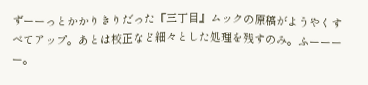ずーーっとかかりきりだった『三丁目』ムックの原稿がようやくすべてアップ。あとは校正など細々とした処理を残すのみ。ふーーーー。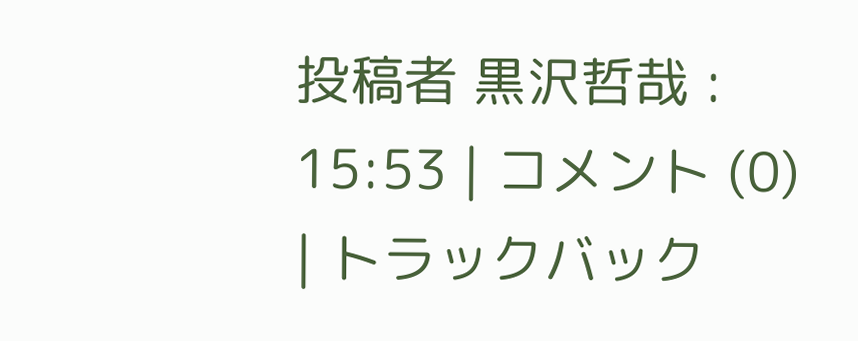投稿者 黒沢哲哉 : 15:53 | コメント (0) | トラックバック